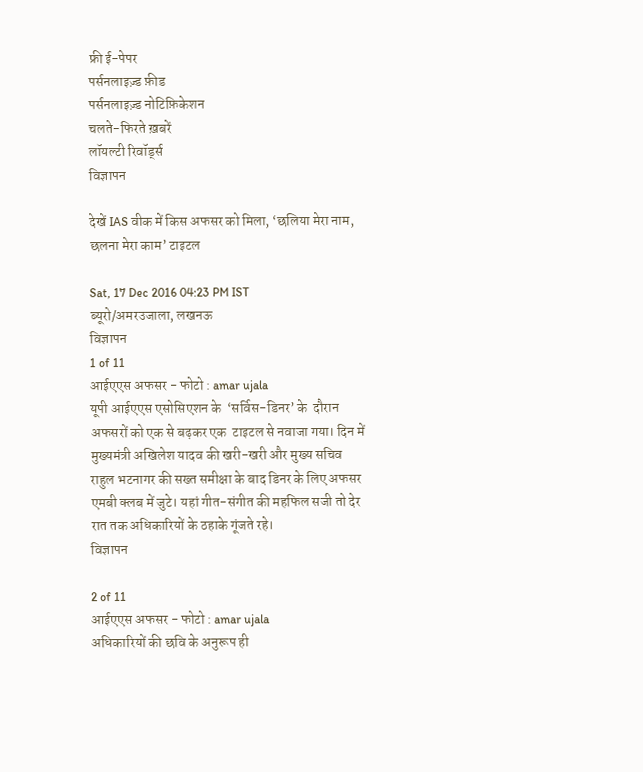फ्री ई-पेपर
पर्सनलाइज़्ड फ़ीड
पर्सनलाइज़्ड नोटिफ़िकेशन
चलते-फिरते ख़बरें
लॉयल्टी रिवॉर्ड्स
विज्ञापन

देखें IAS वीक में किस अफसर को मिला, ‘छलिया मेरा नाम, छलना मेरा काम’ टाइटल

Sat, 17 Dec 2016 04:23 PM IST
ब्यूरो/अमरउजाला, लखनऊ
विज्ञापन
1 of 11
आईएएस अफसर - फोटो : amar ujala
यूपी आईएएस एसोसिएशन के  ‘सर्विस-डिनर’ के  दौरान अफसरों को एक से बढ़कर एक  टाइटल से नवाजा गया। दिन में मुख्यमंत्री अखिलेश यादव की खरी-खरी और मुख्य सचिव राहुल भटनागर की सख्त समीक्षा के बाद डिनर के लिए अफसर एमबी क्लब में जुटे। यहां गीत-संगीत की महफिल सजी तो देर रात तक अधिकारियों के ठहाके गूंजते रहे।
विज्ञापन

2 of 11
आईएएस अफसर - फोटो : amar ujala
अधिकारियों की छवि के अनुरूप ही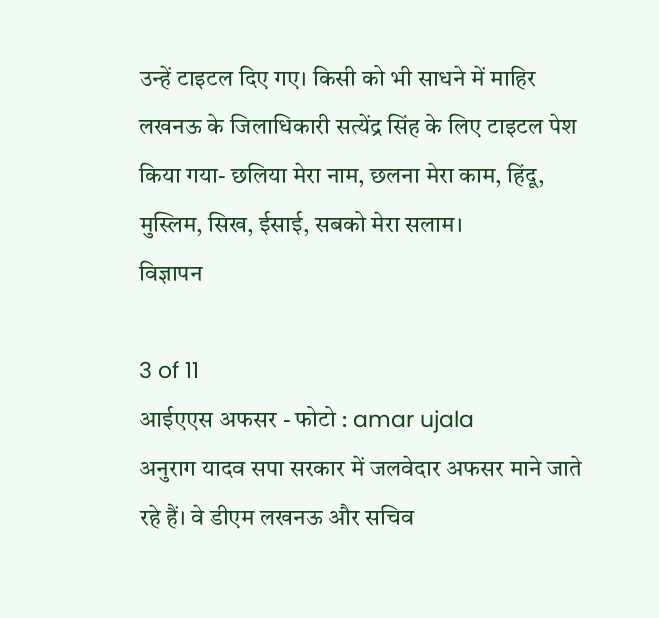उन्हें टाइटल दिए गए। किसी को भी साधने में माहिर लखनऊ के जिलाधिकारी सत्येंद्र सिंह के लिए टाइटल पेश किया गया- छलिया मेरा नाम, छलना मेरा काम, हिंदू, मुस्लिम, सिख, ईसाई, सबको मेरा सलाम।
विज्ञापन

3 of 11
आईएएस अफसर - फोटो : amar ujala
अनुराग यादव सपा सरकार में जलवेदार अफसर माने जाते रहे हैं। वे डीएम लखनऊ और सचिव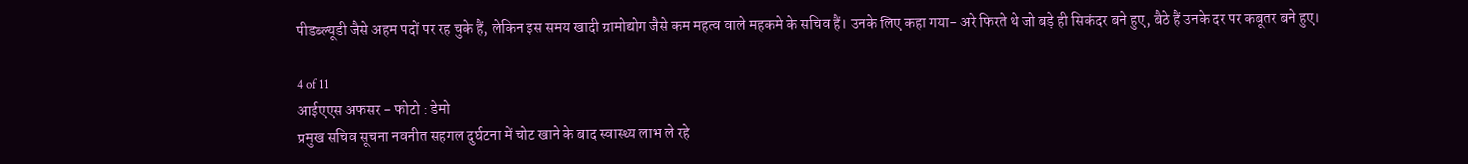पीडब्ल्यूडी जैसे अहम पदों पर रह चुके हैं, लेकिन इस समय खादी ग्रामोद्योग जैसे कम महत्व वाले महकमे के सचिव हैं। उनके लिए कहा गया- अरे फिरते थे जो बड़े ही सिकंदर बने हुए, बैठे हैं उनके दर पर कबूतर बने हुए।

4 of 11
आईएएस अफसर - फोटो : डेमो
प्रमुख सचिव सूचना नवनीत सहगल दुर्घटना में चोट खाने के बाद स्वास्थ्य लाभ ले रहे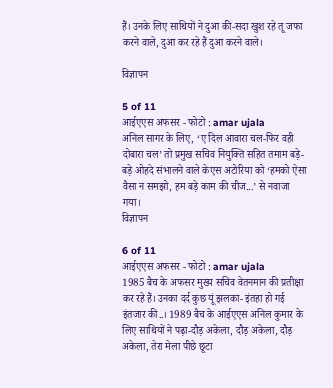हैं। उनके लिए साथियों ने दुआ की-सदा खुश रहे तू जफा करने वाले, दुआ कर रहे हैं दुआ करने वाले।

विज्ञापन

5 of 11
आईएएस अफसर - फोटो : amar ujala
अनिल सागर के लिए, ‘ए दिल आवारा चल-फिर वही दोबारा चल’ तो प्रमुख सचिव नियुक्ति सहित तमाम बड़े-बड़े ओहदे संभालने वाले केएस अटोरिया को ‘हमको ऐसा वैसा न समझो, हम बड़े काम की चीज...’ से नवाजा गया।
विज्ञापन

6 of 11
आईएएस अफसर - फोटो : amar ujala
1985 बैच के अफसर मुख्य सचिव वेतनमान की प्रतीक्षा कर रहे हैं। उनका दर्द कुछ यूं झलका- इंतहा हो गई इंतजार की..। 1989 बैच के आईएएस अनिल कुमार के लिए साथियों ने पढ़ा-दौड़ अकेला, दौड़ अकेला, दौड़ अकेला, तेरा मेला पीछे छूटा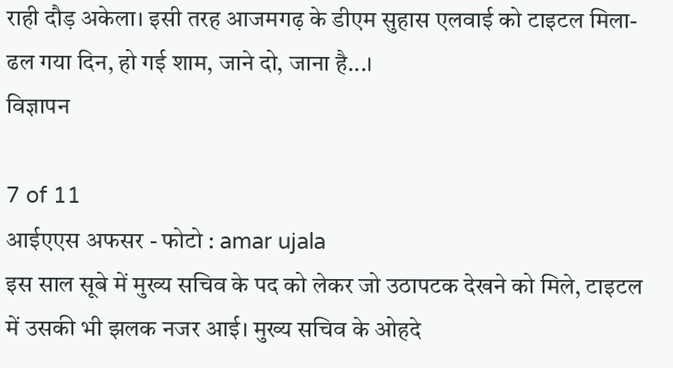राही दौड़ अकेला। इसी तरह आजमगढ़ के डीएम सुहास एलवाई को टाइटल मिला-ढल गया दिन, हो गई शाम, जाने दो, जाना है...।
विज्ञापन

7 of 11
आईएएस अफसर - फोटो : amar ujala
इस साल सूबे में मुख्य सचिव के पद को लेकर जो उठापटक देखने को मिले, टाइटल में उसकी भी झलक नजर आई। मुख्य सचिव के ओहदे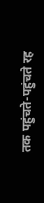तक पहुंचते-पहुंचते रह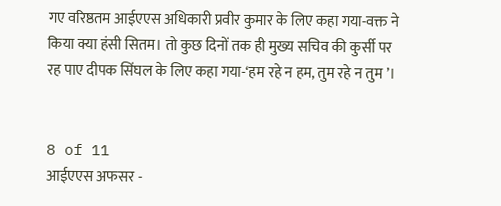गए वरिष्ठतम आईएएस अधिकारी प्रवीर कुमार के लिए कहा गया-वक्त ने किया क्या हंसी सितम। तो कुछ दिनों तक ही मुख्य सचिव की कुर्सी पर रह पाए दीपक सिंघल के लिए कहा गया-‘हम रहे न हम, तुम रहे न तुम ’।


8 of 11
आईएएस अफसर -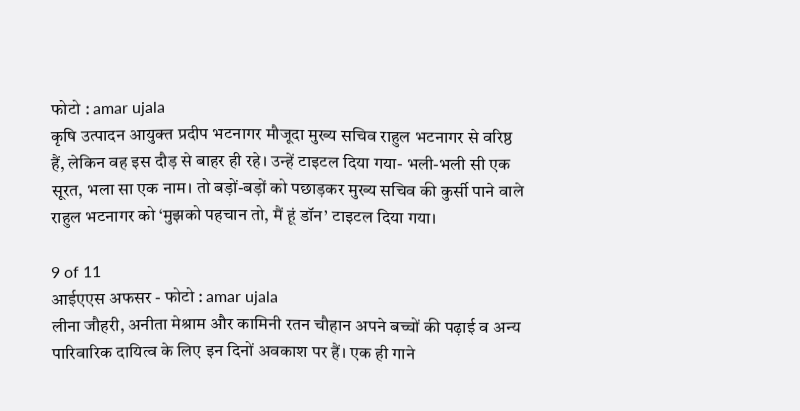फोटो : amar ujala
कृषि उत्पादन आयुक्त प्रदीप भटनागर मौजूदा मुख्य सचिव राहुल भटनागर से वरिष्ठ हैं, लेकिन वह इस दौड़ से बाहर ही रहे। उन्हें टाइटल दिया गया- भली-भली सी एक सूरत, भला सा एक नाम। तो बड़ों-बड़ों को पछाड़कर मुख्य सचिव की कुर्सी पाने वाले राहुल भटनागर को ‘मुझको पहचान तो, मैं हूं डॉन’ टाइटल दिया गया।

9 of 11
आईएएस अफसर - फोटो : amar ujala
लीना जौहरी, अनीता मेश्राम और कामिनी रतन चौहान अपने बच्चों की पढ़ाई व अन्य पारिवारिक दायित्व के लिए इन दिनों अवकाश पर हैं। एक ही गाने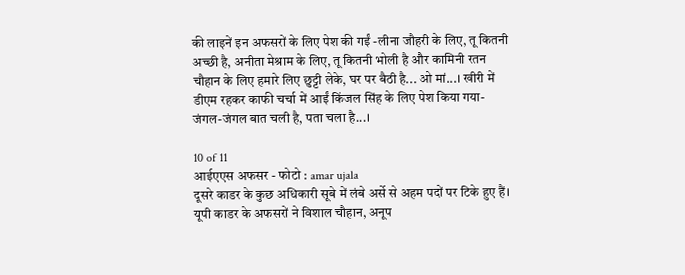की लाइनें इन अफसरों के लिए पेश की गईं -लीना जौहरी के लिए, तू कितनी अच्छी है, अनीता मेश्राम के लिए, तू कितनी भोली है और कामिनी रतन चौहान के लिए हमारे लिए छुट्टी लेके, घर पर बैठी है... ओ मां...। खीरी में डीएम रहकर काफी चर्चा में आईं किंजल सिंह के लिए पेश किया गया-जंगल-जंगल बात चली है, पता चला है...।

10 of 11
आईएएस अफसर - फोटो : amar ujala
दूसरे काडर के कुछ अधिकारी सूबे में लंबे अर्से से अहम पदों पर टिके हुए हैं। यूपी काडर के अफसरों ने विशाल चौहान, अनूप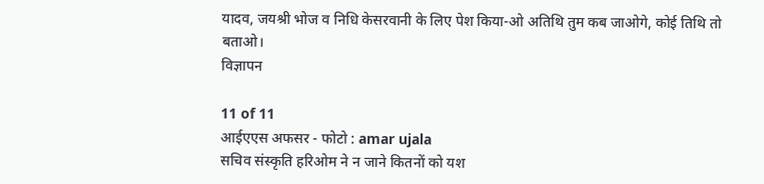यादव, जयश्री भोज व निधि केसरवानी के लिए पेश किया-ओ अतिथि तुम कब जाओगे, कोई तिथि तो बताओ।
विज्ञापन

11 of 11
आईएएस अफसर - फोटो : amar ujala
सचिव संस्कृति हरिओम ने न जाने कितनों को यश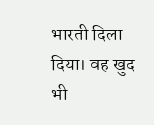भारती दिला दिया। वह खुद भी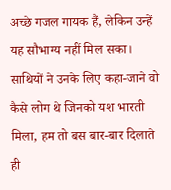अच्छे गजल गायक हैं, लेकिन उन्हें यह सौभाग्य नहीं मिल सका। साथियों ने उनके लिए कहा-जाने वो कैसे लोग थे जिनको यश भारती मिला, हम तो बस बार-बार दिलाते ही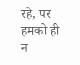रहे, पर हमको ही न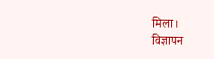मिला।
विज्ञापन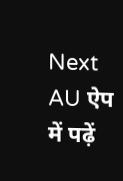Next
AU ऐप में पढ़ें